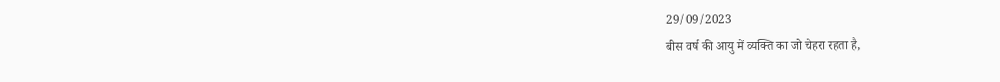29/09/2023
बीस वर्ष की आयु में व्यक्ति का जो चेहरा रहता है,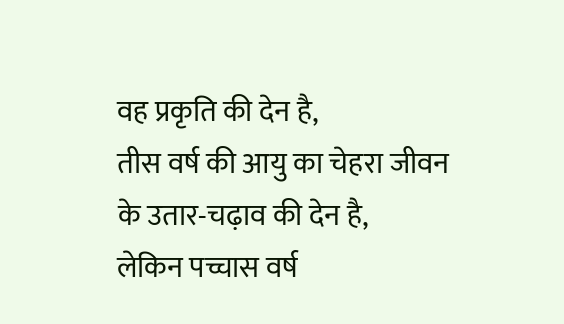वह प्रकृति की देन है,
तीस वर्ष की आयु का चेहरा जीवन के उतार-चढ़ाव की देन है,
लेकिन पच्चास वर्ष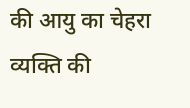की आयु का चेहरा व्यक्ति की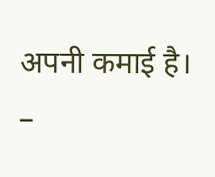अपनी कमाई है।
–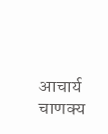आचार्य चाणक्य